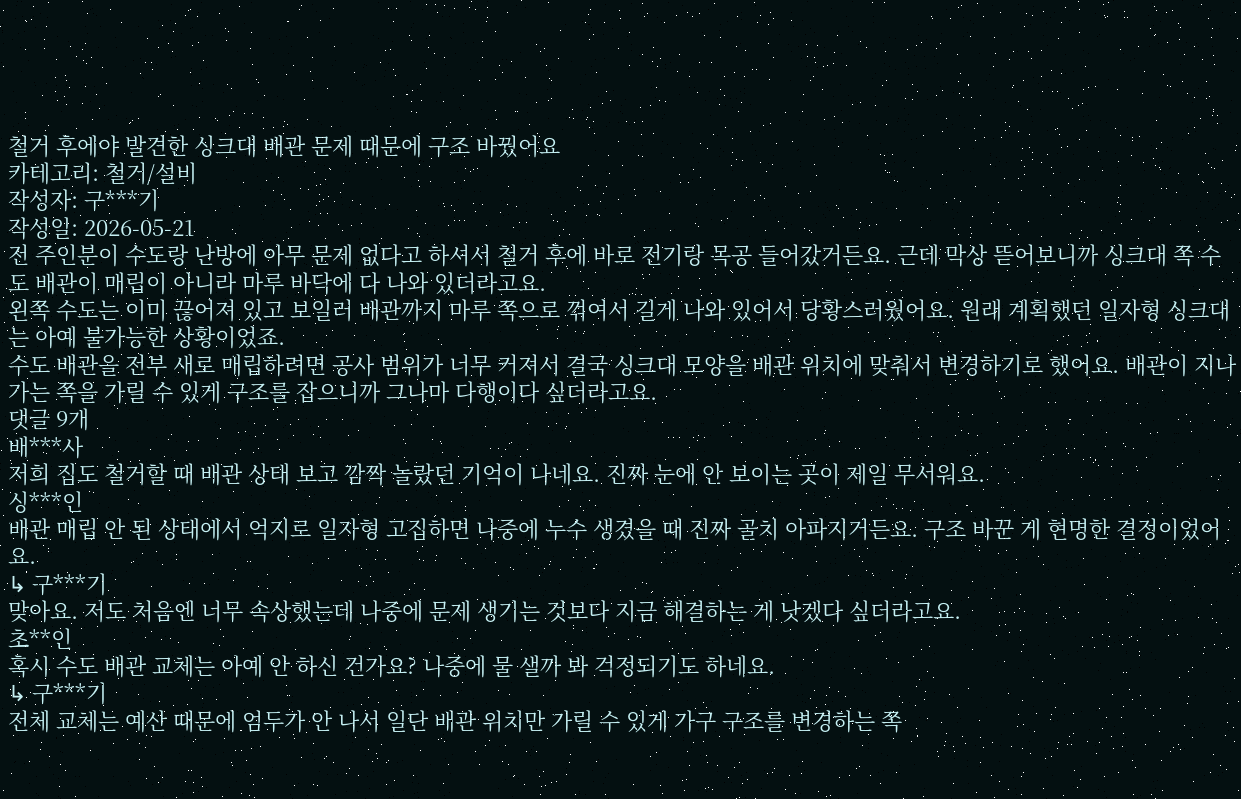철거 후에야 발견한 싱크대 배관 문제 때문에 구조 바꿨어요
카테고리: 철거/설비
작성자: 구***기
작성일: 2026-05-21
전 주인분이 수도랑 난방에 아무 문제 없다고 하셔서 철거 후에 바로 전기랑 목공 들어갔거든요. 근데 막상 뜯어보니까 싱크대 쪽 수도 배관이 매립이 아니라 마루 바닥에 다 나와 있더라고요.
왼쪽 수도는 이미 끊어져 있고 보일러 배관까지 마루 쪽으로 꺾여서 길게 나와 있어서 당황스러웠어요. 원래 계획했던 일자형 싱크대는 아예 불가능한 상황이었죠.
수도 배관을 전부 새로 매립하려면 공사 범위가 너무 커져서 결국 싱크대 모양을 배관 위치에 맞춰서 변경하기로 했어요. 배관이 지나가는 쪽을 가릴 수 있게 구조를 잡으니까 그나마 다행이다 싶더라고요.
댓글 9개
배***사
저희 집도 철거할 때 배관 상태 보고 깜짝 놀랐던 기억이 나네요. 진짜 눈에 안 보이는 곳이 제일 무서워요.
싱***인
배관 매립 안 된 상태에서 억지로 일자형 고집하면 나중에 누수 생겼을 때 진짜 골치 아파지거든요. 구조 바꾼 게 현명한 결정이었어요.
↳ 구***기
맞아요. 저도 처음엔 너무 속상했는데 나중에 문제 생기는 것보다 지금 해결하는 게 낫겠다 싶더라고요.
초**인
혹시 수도 배관 교체는 아예 안 하신 건가요? 나중에 물 샐까 봐 걱정되기도 하네요.
↳ 구***기
전체 교체는 예산 때문에 엄두가 안 나서 일단 배관 위치만 가릴 수 있게 가구 구조를 변경하는 쪽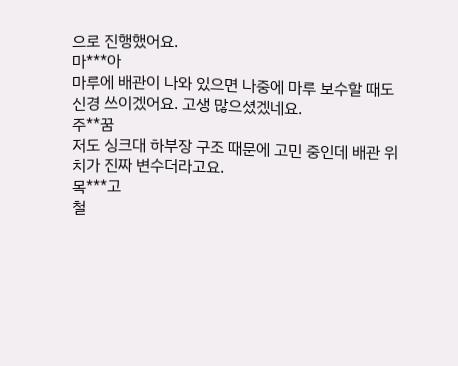으로 진행했어요.
마***아
마루에 배관이 나와 있으면 나중에 마루 보수할 때도 신경 쓰이겠어요. 고생 많으셨겠네요.
주**꿈
저도 싱크대 하부장 구조 때문에 고민 중인데 배관 위치가 진짜 변수더라고요.
목***고
철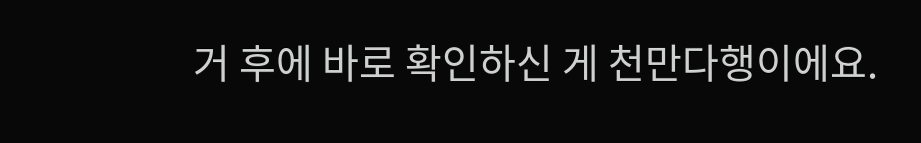거 후에 바로 확인하신 게 천만다행이에요.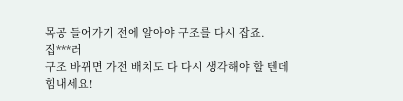목공 들어가기 전에 알아야 구조를 다시 잡죠.
집***러
구조 바뀌면 가전 배치도 다 다시 생각해야 할 텐데 힘내세요!